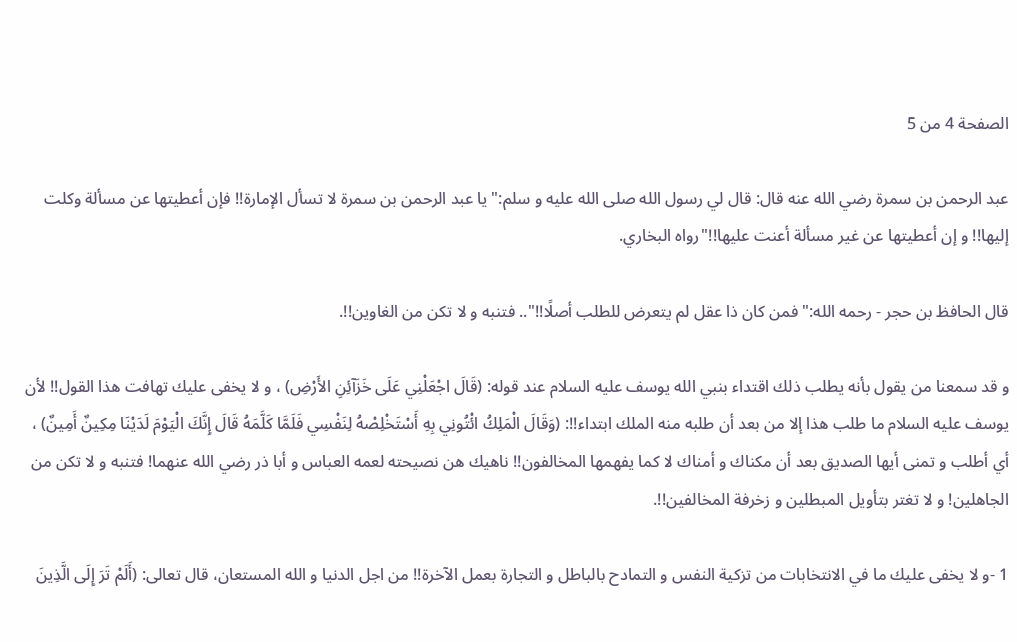الصفحة 4 من 5

عبد الرحمن بن سمرة رضي الله عنه قال: قال لي رسول الله صلى الله عليه و سلم:"يا عبد الرحمن بن سمرة لا تسأل الإمارة!! فإن أعطيتها عن مسألة وكلت إليها!! و إن أعطيتها عن غير مسألة أعنت عليها!!"رواه البخاري.

قال الحافظ بن حجر - رحمه الله:"فمن كان ذا عقل لم يتعرض للطلب أصلًا!!".. فتنبه و لا تكن من الغاوين!!.

و قد سمعنا من يقول بأنه يطلب ذلك اقتداء بنبي الله يوسف عليه السلام عند قوله: (قَالَ اجْعَلْنِي عَلَى خَزَآئِنِ الأَرْضِ) ، و لا يخفى عليك تهافت هذا القول!! لأن يوسف عليه السلام ما طلب هذا إلا من بعد أن طلبه منه الملك ابتداء!!: (وَقَالَ الْمَلِكُ ائْتُونِي بِهِ أَسْتَخْلِصْهُ لِنَفْسِي فَلَمَّا كَلَّمَهُ قَالَ إِنَّكَ الْيَوْمَ لَدَيْنَا مِكِينٌ أَمِينٌ) ، أي أطلب و تمنى أيها الصديق بعد أن مكناك و أمناك لا كما يفهمها المخالفون!! ناهيك هن نصيحته لعمه العباس و أبا ذر رضي الله عنهما! فتنبه و لا تكن من الجاهلين! و لا تغتر بتأويل المبطلين و زخرفة المخالفين!!.

1 -و لا يخفى عليك ما في الانتخابات من تزكية النفس و التمادح بالباطل و التجارة بعمل الآخرة!! من اجل الدنيا و الله المستعان، قال تعالى: (أَلَمْ تَرَ إِلَى الَّذِينَ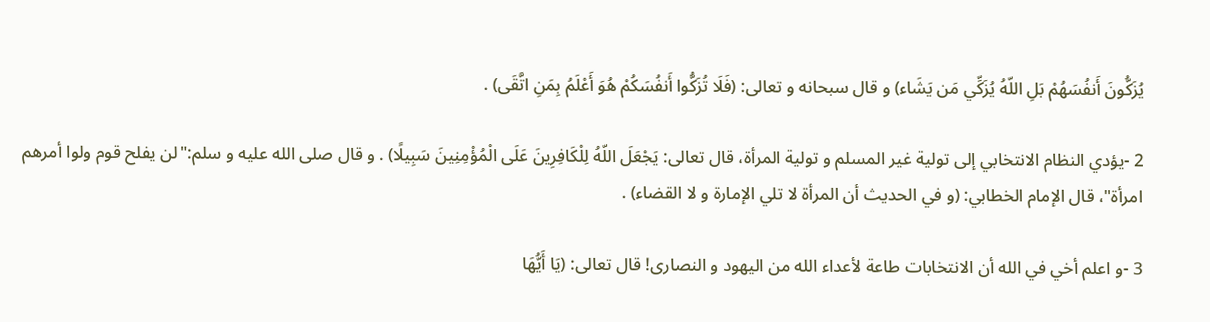يُزَكُّونَ أَنفُسَهُمْ بَلِ اللّهُ يُزَكِّي مَن يَشَاء) و قال سبحانه و تعالى: (فَلَا تُزَكُّوا أَنفُسَكُمْ هُوَ أَعْلَمُ بِمَنِ اتَّقَى) .

2 -يؤدي النظام الانتخابي إلى تولية غير المسلم و تولية المرأة، قال تعالى: يَجْعَلَ اللّهُ لِلْكَافِرِينَ عَلَى الْمُؤْمِنِينَ سَبِيلًا) . و قال صلى الله عليه و سلم:"لن يفلح قوم ولوا أمرهم امرأة"، قال الإمام الخطابي: (و في الحديث أن المرأة لا تلي الإمارة و لا القضاء) .

3 -و اعلم أخي في الله أن الانتخابات طاعة لأعداء الله من اليهود و النصارى! قال تعالى: (يَا أَيُّهَا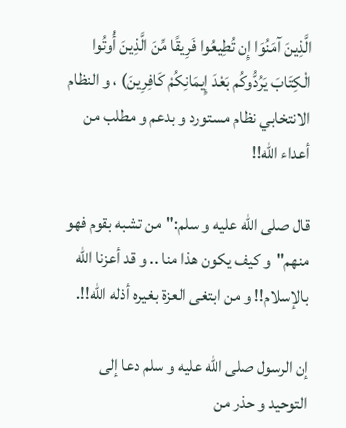الَّذِينَ آمَنُوَا إِن تُطِيعُوا فَرِيقًا مِّنَ الَّذِينَ أُوتُوا الْكِتَابَ يَرُدُّوكُم بَعْدَ إِيمَانِكُمْ كَافِرِينَ) ، و النظام الانتخابي نظام مستورد و بدعم و مطلب من أعداء الله!!

قال صلى الله عليه و سلم:"من تشبه بقوم فهو منهم"و كيف يكون هذا منا .. و قد أعزنا الله بالإسلام!! و من ابتغى العزة بغيره أذله الله!!.

إن الرسول صلى الله عليه و سلم دعا إلى التوحيد و حذر من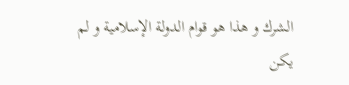الشرك و هذا هو قوام الدولة الإسلامية و لم يكن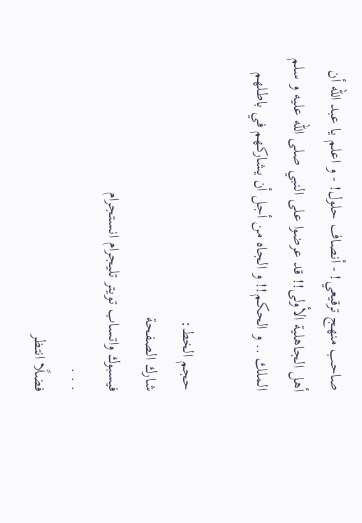صاحب منهج ترقيعي! - أنصاف حلول! - و اعلم يا عبد الله أن أهل الجاهلية الأولى!! قد عرضوا على النبي صلى الله عليه و سلم الملك .. و الحكم!! و الجاه من أجل أن يشاركهم في باطلهم

حجم الخط:
شارك الصفحة
فيسبوك واتساب تويتر تليجرام انستجرام
. . .
فضلًا انتظر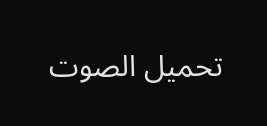تحميل الصوت